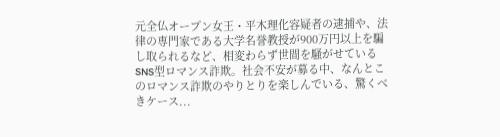元全仏オープン女王・平木理化容疑者の逮捕や、法律の専門家である大学名誉教授が900万円以上を騙し取られるなど、相変わらず世間を騒がせているSNS型ロマンス詐欺。社会不安が募る中、なんとこのロマンス詐欺のやりとりを楽しんでいる、驚くべきケース...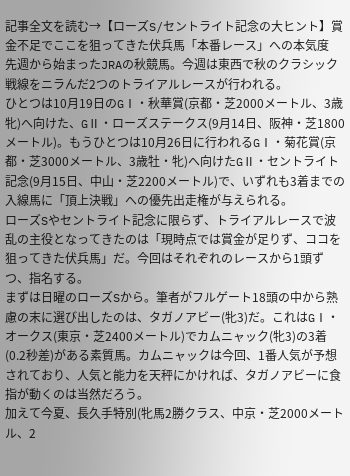記事全文を読む→【ローズS/セントライト記念の大ヒント】賞金不足でここを狙ってきた伏兵馬「本番レース」への本気度
先週から始まったJRAの秋競馬。今週は東西で秋のクラシック戦線をニラんだ2つのトライアルレースが行われる。
ひとつは10月19日のGⅠ・秋華賞(京都・芝2000メートル、3歳牝)へ向けた、GⅡ・ローズステークス(9月14日、阪神・芝1800メートル)。もうひとつは10月26日に行われるGⅠ・菊花賞(京都・芝3000メートル、3歳牡・牝)へ向けたGⅡ・セントライト記念(9月15日、中山・芝2200メートル)で、いずれも3着までの入線馬に「頂上決戦」への優先出走権が与えられる。
ローズSやセントライト記念に限らず、トライアルレースで波乱の主役となってきたのは「現時点では賞金が足りず、ココを狙ってきた伏兵馬」だ。今回はそれぞれのレースから1頭ずつ、指名する。
まずは日曜のローズSから。筆者がフルゲート18頭の中から熟慮の末に選び出したのは、タガノアビー(牝3)だ。これはGⅠ・オークス(東京・芝2400メートル)でカムニャック(牝3)の3着(0.2秒差)がある素質馬。カムニャックは今回、1番人気が予想されており、人気と能力を天秤にかければ、タガノアビーに食指が動くのは当然だろう。
加えて今夏、長久手特別(牝馬2勝クラス、中京・芝2000メートル、2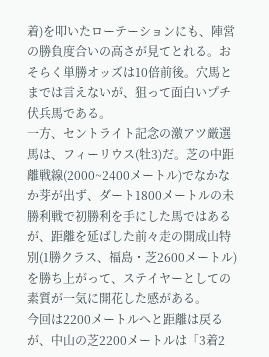着)を叩いたローテーションにも、陣営の勝負度合いの高さが見てとれる。おそらく単勝オッズは10倍前後。穴馬とまでは言えないが、狙って面白いプチ伏兵馬である。
一方、セントライト記念の激アツ厳選馬は、フィーリウス(牡3)だ。芝の中距離戦線(2000~2400メートル)でなかなか芽が出ず、ダート1800メートルの未勝利戦で初勝利を手にした馬ではあるが、距離を延ばした前々走の開成山特別(1勝クラス、福島・芝2600メートル)を勝ち上がって、ステイヤーとしての素質が一気に開花した感がある。
今回は2200メートルへと距離は戻るが、中山の芝2200メートルは「3着2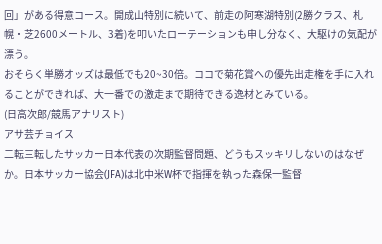回」がある得意コース。開成山特別に続いて、前走の阿寒湖特別(2勝クラス、札幌・芝2600メートル、3着)を叩いたローテーションも申し分なく、大駆けの気配が漂う。
おそらく単勝オッズは最低でも20~30倍。ココで菊花賞への優先出走権を手に入れることができれば、大一番での激走まで期待できる逸材とみている。
(日高次郎/競馬アナリスト)
アサ芸チョイス
二転三転したサッカー日本代表の次期監督問題、どうもスッキリしないのはなぜか。日本サッカー協会(JFA)は北中米W杯で指揮を執った森保一監督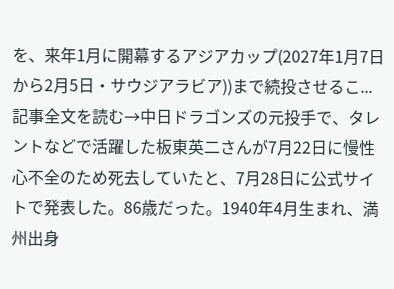を、来年1月に開幕するアジアカップ(2027年1月7日から2月5日・サウジアラビア))まで続投させるこ...
記事全文を読む→中日ドラゴンズの元投手で、タレントなどで活躍した板東英二さんが7月22日に慢性心不全のため死去していたと、7月28日に公式サイトで発表した。86歳だった。1940年4月生まれ、満州出身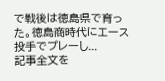で戦後は徳島県で育った。徳島商時代にエース投手でプレーし...
記事全文を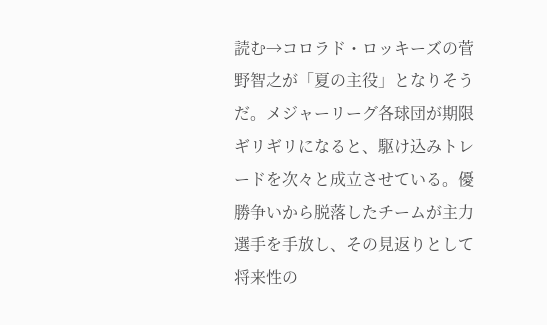読む→コロラド・ロッキーズの菅野智之が「夏の主役」となりそうだ。メジャーリーグ各球団が期限ギリギリになると、駆け込みトレードを次々と成立させている。優勝争いから脱落したチームが主力選手を手放し、その見返りとして将来性の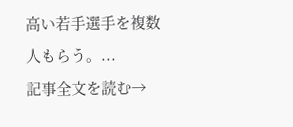高い若手選手を複数人もらう。...
記事全文を読む→